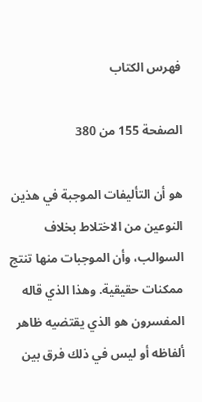فهرس الكتاب

الصفحة 155 من 380

هو أن التأليفات الموجبة في هذين النوعين من الاختلاط بخلاف السوالب، وأن الموجبات منها تنتج ممكنات حقيقية. وهذا الذي قاله المفسرون هو الذي يقتضيه ظاهر ألفاظه أو ليس في ذلك فرق بين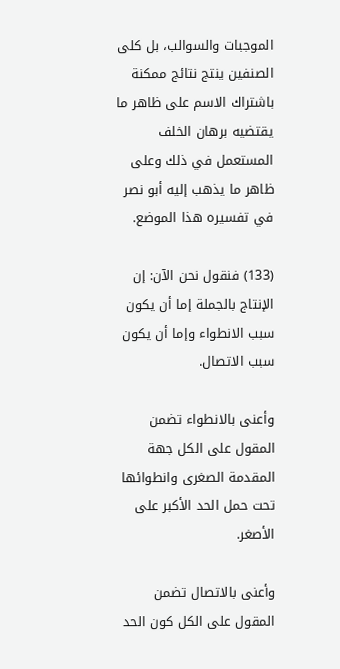الموجبات والسوالب، بل كلى الصنفين ينتج نتائج ممكنة باشتراك الاسم على ظاهر ما يقتضيه برهان الخلف المستعمل في ذلك وعلى ظاهر ما يذهب إليه أبو نصر في تفسيره هذا الموضع.

(133) فنقول نحن الآن: إن الإنتاج بالجملة إما أن يكون سبب الانطواء وإما أن يكون سبب الاتصال.

وأعنى بالانطواء تضمن المقول على الكل جهة المقدمة الصغرى وانطوائها تحت حمل الحد الأكبر على الأصغر.

وأعنى بالاتصال تضمن المقول على الكل كون الحد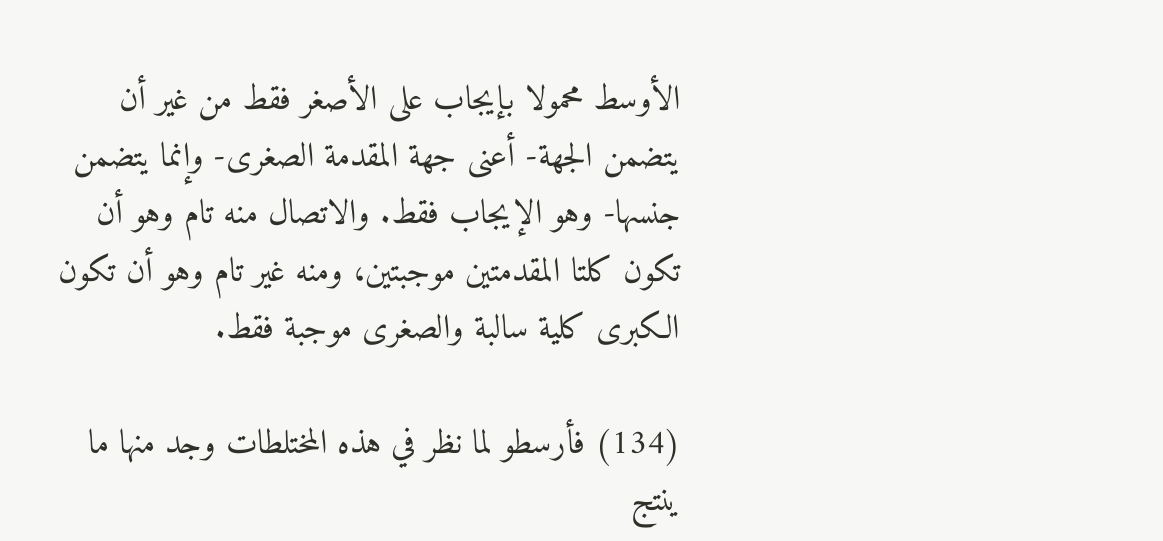الأوسط محمولا بإيجاب على الأصغر فقط من غير أن يتضمن الجهة- أعنى جهة المقدمة الصغرى- وإنما يتضمن جنسها- وهو الإيجاب فقط. والاتصال منه تام وهو أن تكون كلتا المقدمتين موجبتين، ومنه غير تام وهو أن تكون الكبرى كلية سالبة والصغرى موجبة فقط.

(134) فأرسطو لما نظر في هذه المختلطات وجد منها ما ينتج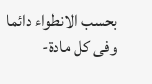بحسب الانطواء دائما وفى كل مادة-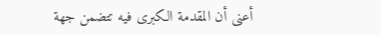أعنى أن المقدمة الكبرى فيه تتضمن جهة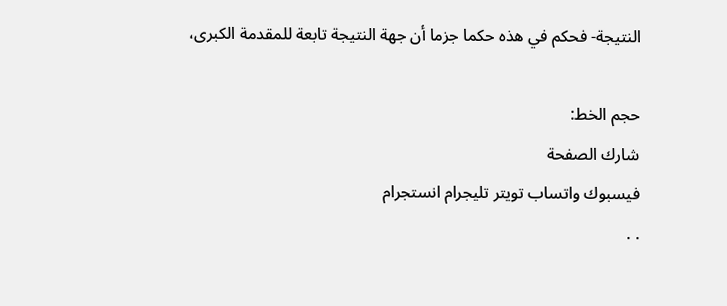النتيجة- فحكم في هذه حكما جزما أن جهة النتيجة تابعة للمقدمة الكبرى،

حجم الخط:
شارك الصفحة
فيسبوك واتساب تويتر تليجرام انستجرام
. .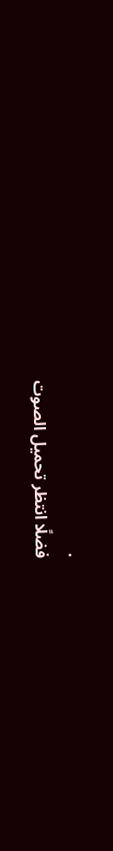.
فضلًا انتظر تحميل الصوت